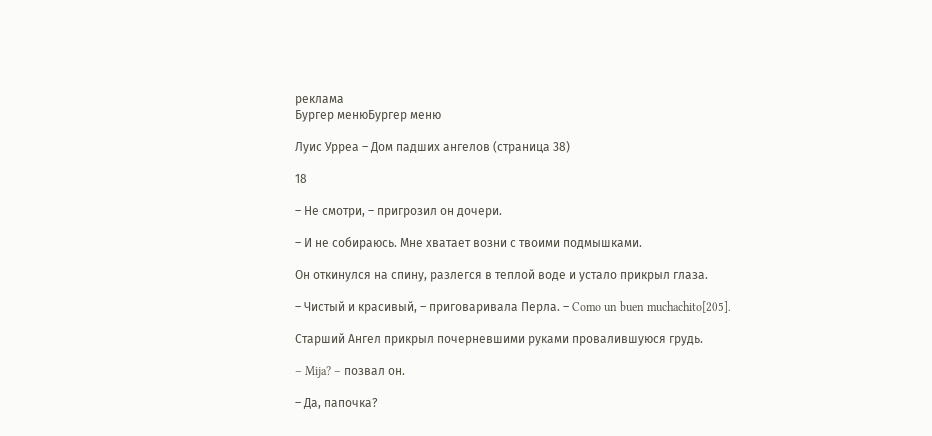реклама
Бургер менюБургер меню

Луис Урреа – Дом падших ангелов (страница 38)

18

– Не смотри, – пригрозил он дочери.

– И не собираюсь. Мне хватает возни с твоими подмышками.

Он откинулся на спину, разлегся в теплой воде и устало прикрыл глаза.

– Чистый и красивый, – приговаривала Перла. – Como un buen muchachito[205].

Старший Ангел прикрыл почерневшими руками провалившуюся грудь.

– Mija? – позвал он.

– Да, папочка?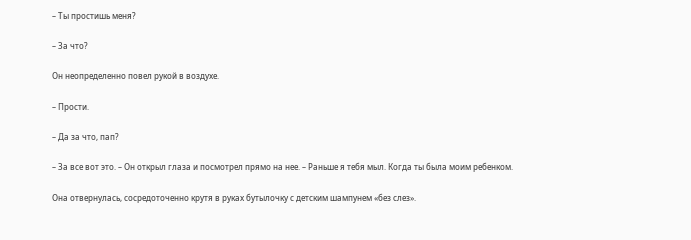– Ты простишь меня?

– За что?

Он неопределенно повел рукой в воздухе.

– Прости.

– Да за что, пап?

– За все вот это. – Он открыл глаза и посмотрел прямо на нее. – Раньше я тебя мыл. Когда ты была моим ребенком.

Она отвернулась, сосредоточенно крутя в руках бутылочку с детским шампунем «без слез».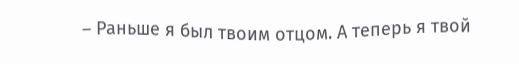– Раньше я был твоим отцом. А теперь я твой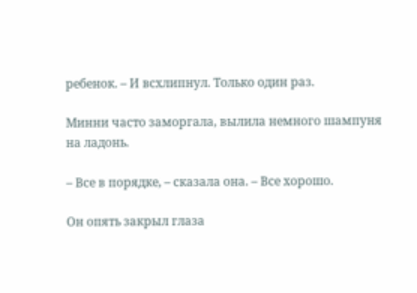ребенок. – И всхлипнул. Только один раз.

Минни часто заморгала, вылила немного шампуня на ладонь.

– Все в порядке, – сказала она. – Все хорошо.

Он опять закрыл глаза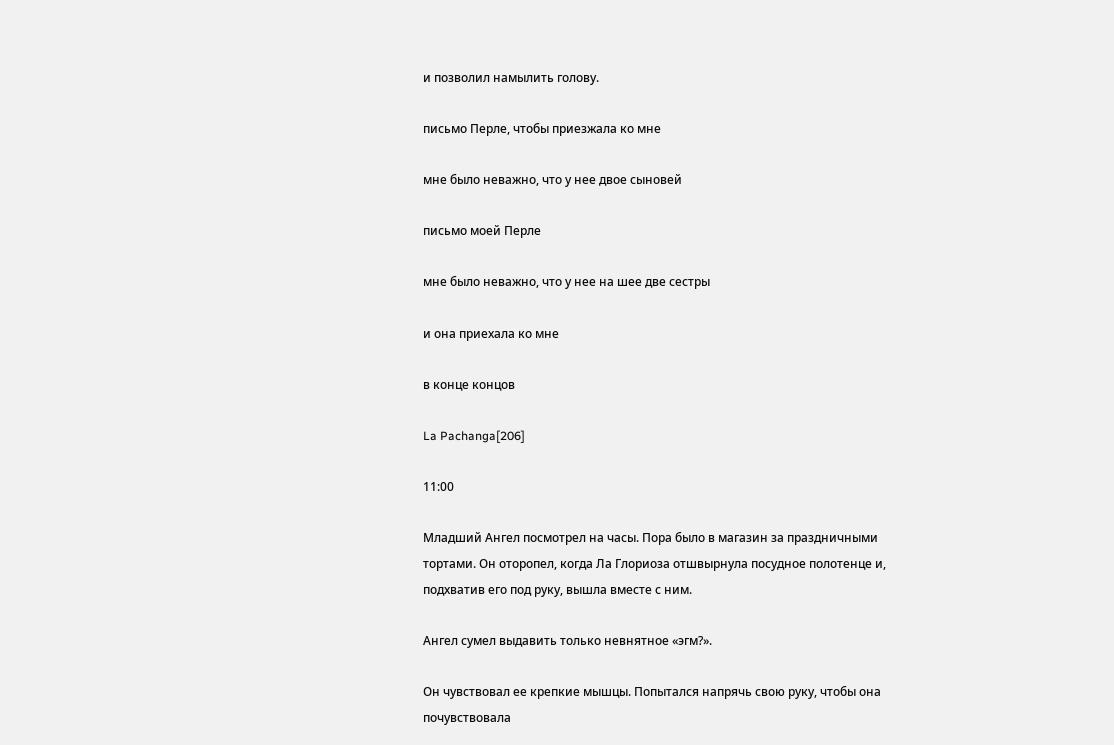и позволил намылить голову.

письмо Перле, чтобы приезжала ко мне

мне было неважно, что у нее двое сыновей

письмо моей Перле

мне было неважно, что у нее на шее две сестры

и она приехала ко мне

в конце концов

La Pachanga[206]

11:00

Младший Ангел посмотрел на часы. Пора было в магазин за праздничными тортами. Он оторопел, когда Ла Глориоза отшвырнула посудное полотенце и, подхватив его под руку, вышла вместе с ним.

Ангел сумел выдавить только невнятное «эгм?».

Он чувствовал ее крепкие мышцы. Попытался напрячь свою руку, чтобы она почувствовала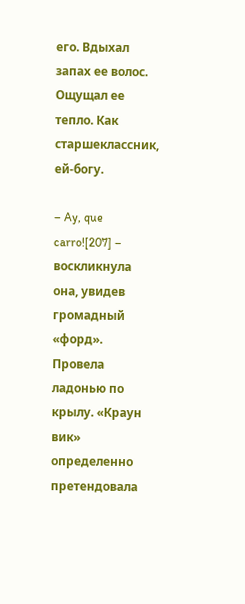его. Вдыхал запах ее волос. Ощущал ее тепло. Как старшеклассник, ей-богу.

– Ay, que carro![207] – воскликнула она, увидев громадный «форд». Провела ладонью по крылу. «Краун вик» определенно претендовала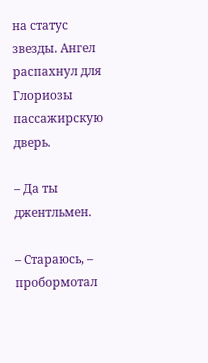на статус звезды. Ангел распахнул для Глориозы пассажирскую дверь.

– Да ты джентльмен.

– Стараюсь, – пробормотал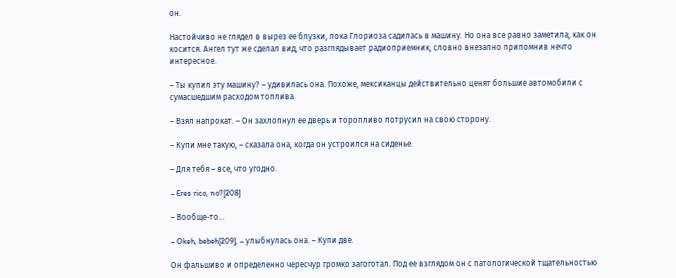он.

Настойчиво не глядел в вырез ее блузки, пока Глориоза садилась в машину. Но она все равно заметила, как он косится. Ангел тут же сделал вид, что разглядывает радиоприемник, словно внезапно припомнив нечто интересное.

– Ты купил эту машину? – удивилась она. Похоже, мексиканцы действительно ценят большие автомобили с сумасшедшим расходом топлива.

– Взял напрокат. – Он захлопнул ее дверь и торопливо потрусил на свою сторону.

– Купи мне такую, – сказала она, когда он устроился на сиденье.

– Для тебя – все, что угодно.

– Eres rico, no?[208]

– Вообще-то…

– Okeh, bebeh[209], – улыбнулась она. – Купи две.

Он фальшиво и определенно чересчур громко загоготал. Под ее взглядом он с патологической тщательностью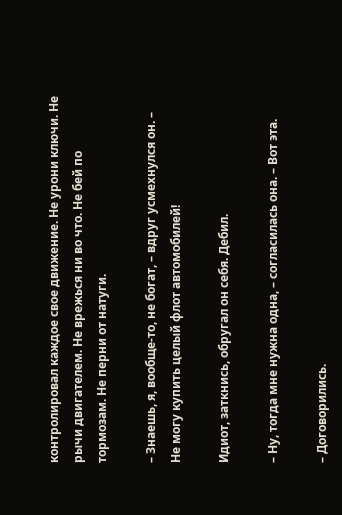контролировал каждое свое движение. Не урони ключи. Не рычи двигателем. Не врежься ни во что. Не бей по тормозам. Не перни от натуги.

– Знаешь, я, вообще-то, не богат, – вдруг усмехнулся он. – Не могу купить целый флот автомобилей!

Идиот, заткнись, обругал он себя. Дебил.

– Ну, тогда мне нужна одна, – согласилась она. – Вот эта.

– Договорились.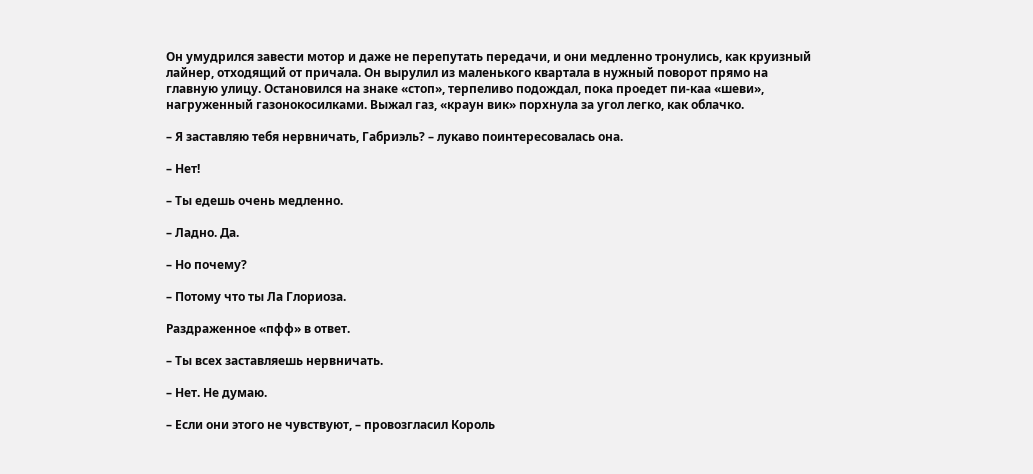Он умудрился завести мотор и даже не перепутать передачи, и они медленно тронулись, как круизный лайнер, отходящий от причала. Он вырулил из маленького квартала в нужный поворот прямо на главную улицу. Остановился на знаке «стоп», терпеливо подождал, пока проедет пи-каа «шеви», нагруженный газонокосилками. Выжал газ, «краун вик» порхнула за угол легко, как облачко.

– Я заставляю тебя нервничать, Габриэль? – лукаво поинтересовалась она.

– Нет!

– Ты едешь очень медленно.

– Ладно. Да.

– Но почему?

– Потому что ты Ла Глориоза.

Раздраженное «пфф» в ответ.

– Ты всех заставляешь нервничать.

– Нет. Не думаю.

– Если они этого не чувствуют, – провозгласил Король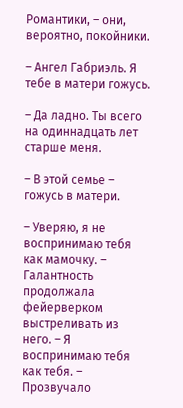Романтики, – они, вероятно, покойники.

– Ангел Габриэль. Я тебе в матери гожусь.

– Да ладно. Ты всего на одиннадцать лет старше меня.

– В этой семье – гожусь в матери.

– Уверяю, я не воспринимаю тебя как мамочку. – Галантность продолжала фейерверком выстреливать из него. – Я воспринимаю тебя как тебя. – Прозвучало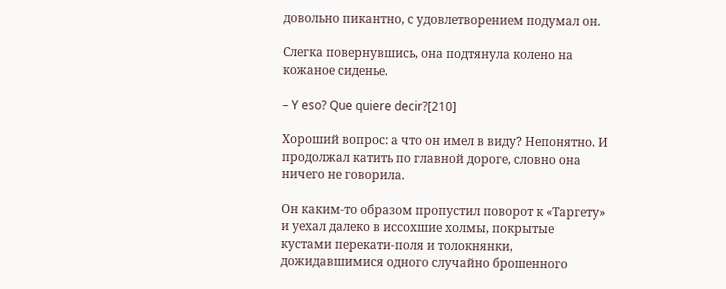довольно пикантно, с удовлетворением подумал он.

Слегка повернувшись, она подтянула колено на кожаное сиденье.

– Y eso? Que quiere decir?[210]

Хороший вопрос: а что он имел в виду? Непонятно. И продолжал катить по главной дороге, словно она ничего не говорила.

Он каким-то образом пропустил поворот к «Таргету» и уехал далеко в иссохшие холмы, покрытые кустами перекати-поля и толокнянки, дожидавшимися одного случайно брошенного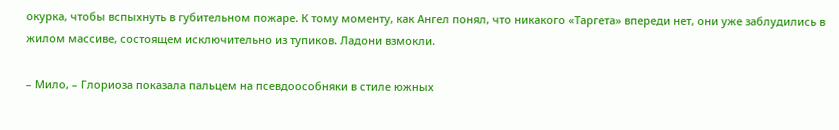окурка, чтобы вспыхнуть в губительном пожаре. К тому моменту, как Ангел понял, что никакого «Таргета» впереди нет, они уже заблудились в жилом массиве, состоящем исключительно из тупиков. Ладони взмокли.

– Мило, – Глориоза показала пальцем на псевдоособняки в стиле южных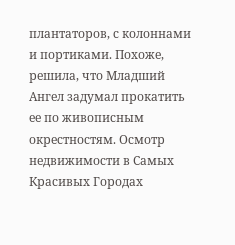плантаторов, с колоннами и портиками. Похоже, решила, что Младший Ангел задумал прокатить ее по живописным окрестностям. Осмотр недвижимости в Самых Красивых Городах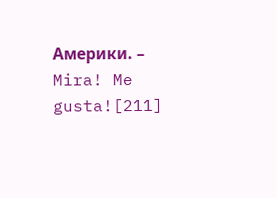Америки. – Mira! Me gusta![211]